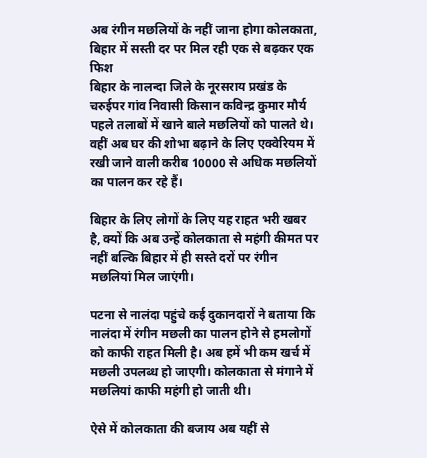अब रंगीन मछलियों के नहीं जाना होगा कोलकाता, बिहार में सस्ती दर पर मिल रही एक से बढ़कर एक फिश
बिहार के नालन्दा जिले के नूरसराय प्रखंड के चरुईपर गांव निवासी किसान कविन्द्र कुमार मौर्य पहले तलाबों में खाने बाले मछलियों को पालते थे। वहीं अब घर की शोभा बढ़ाने के लिए एक्वेरियम में रखी जाने वाली करीब 10000 से अधिक मछलियों का पालन कर रहे हैं।

बिहार के लिए लोगों के लिए यह राहत भरी खबर है, क्यों कि अब उन्हें कोलकाता से महंगी कीमत पर नहीं बल्कि बिहार में ही सस्ते दरों पर रंगीन मछलियां मिल जाएंगी।

पटना से नालंदा पहुंचे कई दुकानदारों ने बताया कि नालंदा में रंगीन मछली का पालन होने से हमलोगों को काफी राहत मिली है। अब हमें भी कम खर्च में मछली उपलब्ध हो जाएगी। कोलकाता से मंगाने में मछलियां काफी महंगी हो जाती थी।

ऐसे में कोलकाता की बजाय अब यहीं से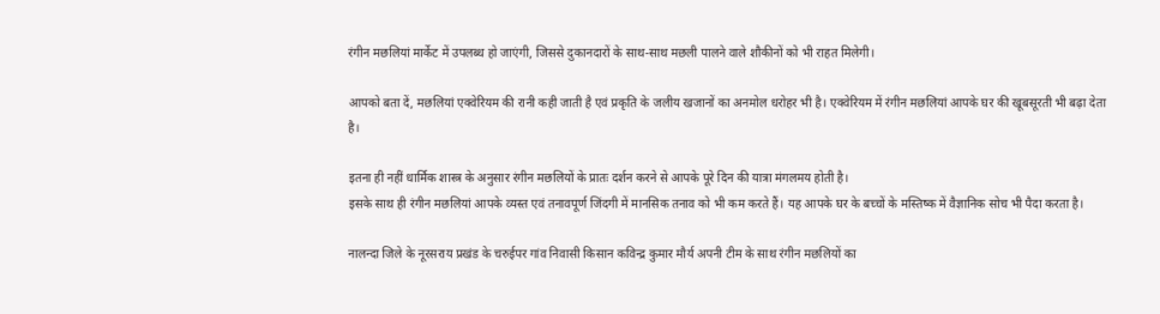रंगीन मछलियां मार्केट में उपलब्ध हो जाएंगी, जिससे दुकानदारों के साथ-साथ मछली पालने वाले शौकीनों को भी राहत मिलेगी।

आपको बता दें, मछलियां एक्वेरियम की रानी कही जाती है एवं प्रकृति के जलीय खजानों का अनमोल धरोहर भी है। एक्वेरियम में रंगीन मछलियां आपके घर की खूबसूरती भी बढ़ा देता है।

इतना ही नहीं धार्मिक शास्त्र के अनुसार रंगीन मछलियों के प्रातः दर्शन करने से आपके पूरे दिन की यात्रा मंगलमय होती है।
इसके साथ ही रंगीन मछलियां आपके व्यस्त एवं तनावपूर्ण जिंदगी में मानसिक तनाव को भी कम करते हैं। यह आपके घर के बच्चों के मस्तिष्क में वैज्ञानिक सोच भी पैदा करता है।

नालन्दा जिले के नूरसराय प्रखंड के चरुईपर गांव निवासी किसान कविन्द्र कुमार मौर्य अपनी टीम के साथ रंगीन मछलियों का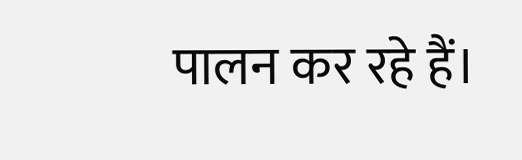पालन कर रहे हैं।